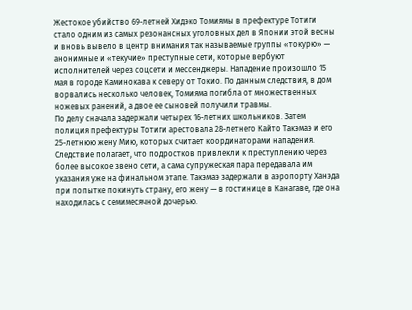Жестокое убийство 69-летней Хидэко Томиямы в префектуре Тотиги стало одним из самых резонансных уголовных дел в Японии этой весны и вновь вывело в центр внимания так называемые группы «токурю» — анонимные и «текучие» преступные сети, которые вербуют исполнителей через соцсети и мессенджеры. Нападение произошло 15 мая в городе Каминокава к северу от Токио. По данным следствия, в дом ворвались несколько человек, Томияма погибла от множественных ножевых ранений, а двое ее сыновей получили травмы.
По делу сначала задержали четырех 16-летних школьников. Затем полиция префектуры Тотиги арестовала 28-летнего Кайто Такэмаэ и его 25-летнюю жену Мию, которых считает координаторами нападения. Следствие полагает, что подростков привлекли к преступлению через более высокое звено сети, а сама супружеская пара передавала им указания уже на финальном этапе. Такэмаэ задержали в аэропорту Ханэда при попытке покинуть страну, его жену — в гостинице в Канагаве, где она находилась с семимесячной дочерью.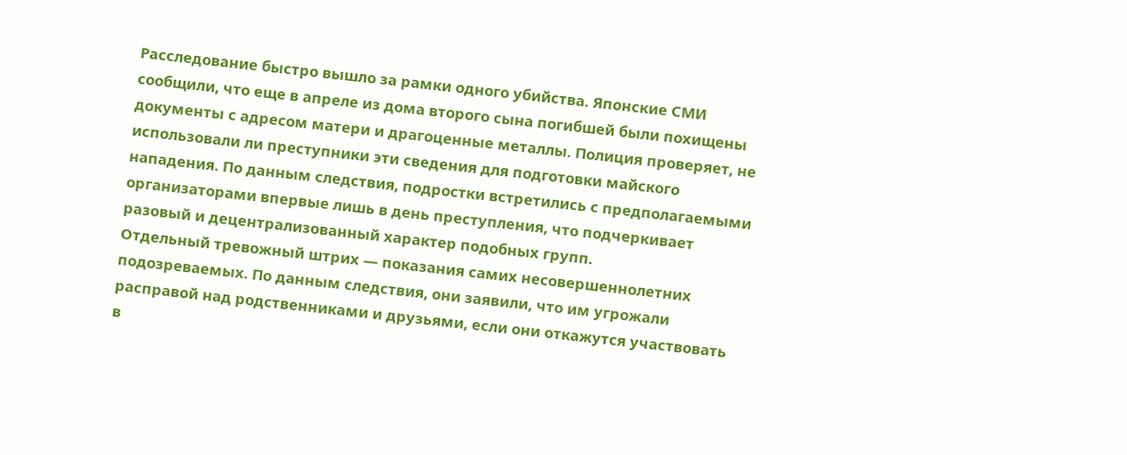Расследование быстро вышло за рамки одного убийства. Японские СМИ сообщили, что еще в апреле из дома второго сына погибшей были похищены документы с адресом матери и драгоценные металлы. Полиция проверяет, не использовали ли преступники эти сведения для подготовки майского нападения. По данным следствия, подростки встретились с предполагаемыми организаторами впервые лишь в день преступления, что подчеркивает разовый и децентрализованный характер подобных групп.
Отдельный тревожный штрих — показания самих несовершеннолетних подозреваемых. По данным следствия, они заявили, что им угрожали расправой над родственниками и друзьями, если они откажутся участвовать в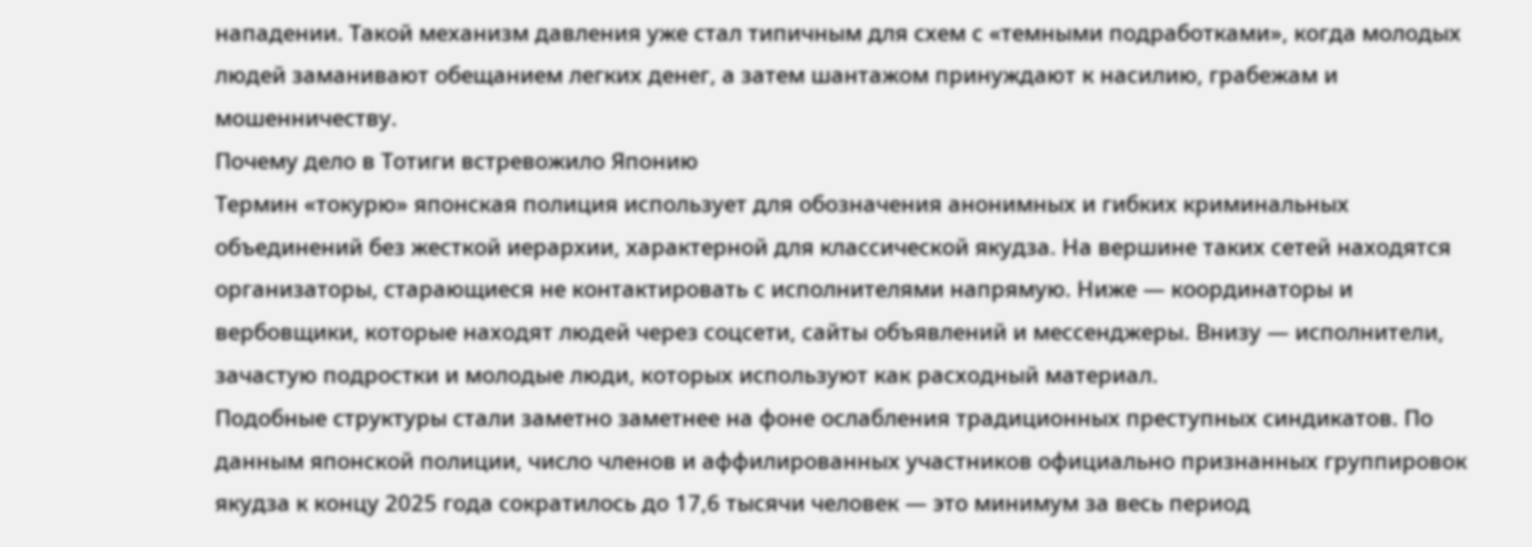нападении. Такой механизм давления уже стал типичным для схем с «темными подработками», когда молодых людей заманивают обещанием легких денег, а затем шантажом принуждают к насилию, грабежам и мошенничеству.
Почему дело в Тотиги встревожило Японию
Термин «токурю» японская полиция использует для обозначения анонимных и гибких криминальных объединений без жесткой иерархии, характерной для классической якудза. На вершине таких сетей находятся организаторы, старающиеся не контактировать с исполнителями напрямую. Ниже — координаторы и вербовщики, которые находят людей через соцсети, сайты объявлений и мессенджеры. Внизу — исполнители, зачастую подростки и молодые люди, которых используют как расходный материал.
Подобные структуры стали заметно заметнее на фоне ослабления традиционных преступных синдикатов. По данным японской полиции, число членов и аффилированных участников официально признанных группировок якудза к концу 2025 года сократилось до 17,6 тысячи человек — это минимум за весь период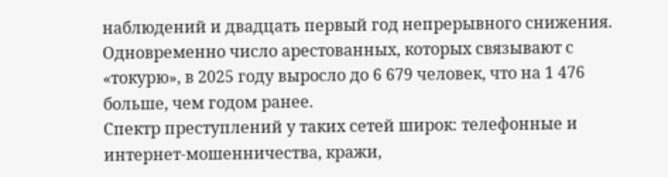наблюдений и двадцать первый год непрерывного снижения. Одновременно число арестованных, которых связывают с «токурю», в 2025 году выросло до 6 679 человек, что на 1 476 больше, чем годом ранее.
Спектр преступлений у таких сетей широк: телефонные и интернет-мошенничества, кражи,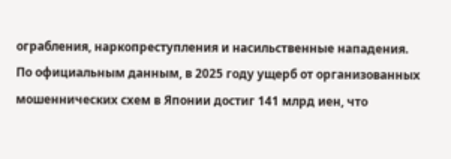ограбления, наркопреступления и насильственные нападения. По официальным данным, в 2025 году ущерб от организованных мошеннических схем в Японии достиг 141 млрд иен, что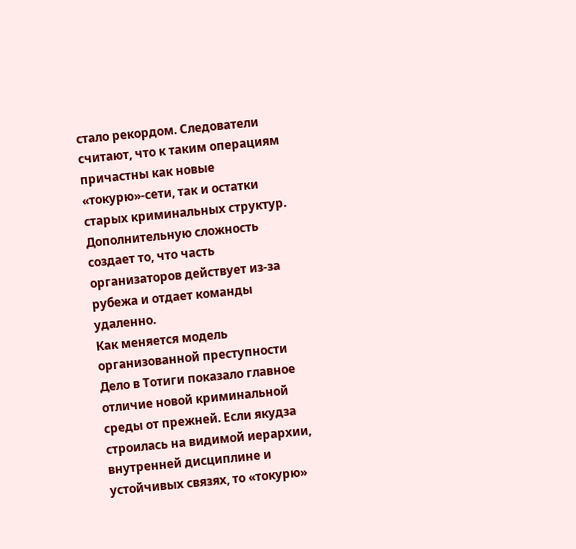стало рекордом. Следователи считают, что к таким операциям причастны как новые «токурю»-сети, так и остатки старых криминальных структур. Дополнительную сложность создает то, что часть организаторов действует из-за рубежа и отдает команды удаленно.
Как меняется модель организованной преступности
Дело в Тотиги показало главное отличие новой криминальной среды от прежней. Если якудза строилась на видимой иерархии, внутренней дисциплине и устойчивых связях, то «токурю»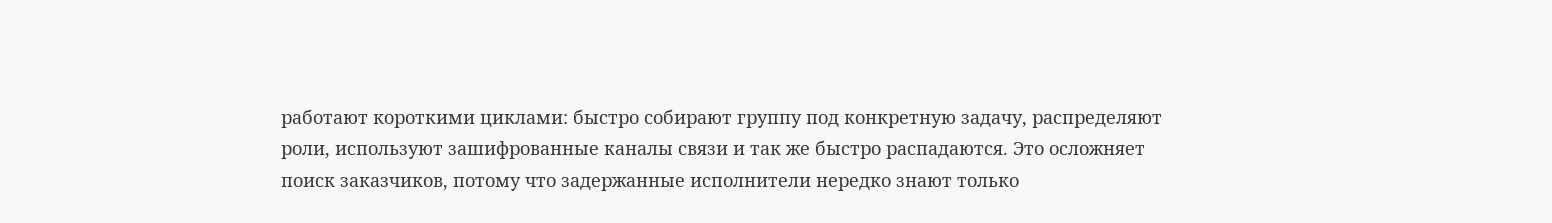работают короткими циклами: быстро собирают группу под конкретную задачу, распределяют роли, используют зашифрованные каналы связи и так же быстро распадаются. Это осложняет поиск заказчиков, потому что задержанные исполнители нередко знают только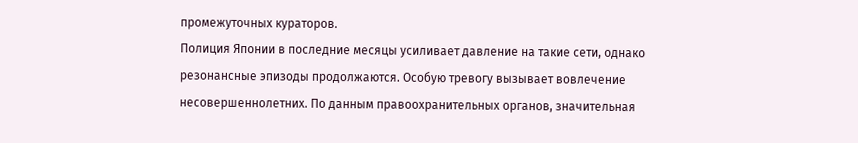промежуточных кураторов.
Полиция Японии в последние месяцы усиливает давление на такие сети, однако резонансные эпизоды продолжаются. Особую тревогу вызывает вовлечение несовершеннолетних. По данным правоохранительных органов, значительная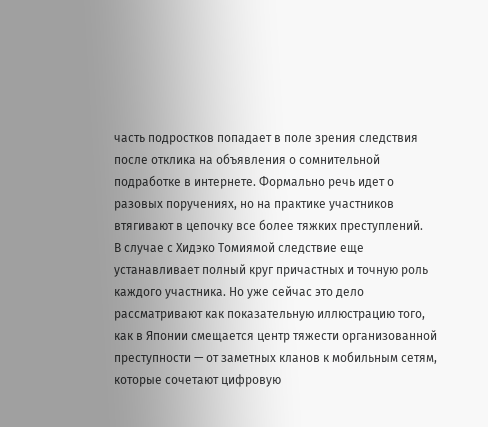часть подростков попадает в поле зрения следствия после отклика на объявления о сомнительной подработке в интернете. Формально речь идет о разовых поручениях, но на практике участников втягивают в цепочку все более тяжких преступлений.
В случае с Хидэко Томиямой следствие еще устанавливает полный круг причастных и точную роль каждого участника. Но уже сейчас это дело рассматривают как показательную иллюстрацию того, как в Японии смещается центр тяжести организованной преступности — от заметных кланов к мобильным сетям, которые сочетают цифровую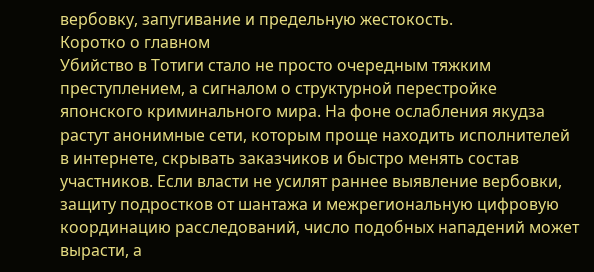вербовку, запугивание и предельную жестокость.
Коротко о главном
Убийство в Тотиги стало не просто очередным тяжким преступлением, а сигналом о структурной перестройке японского криминального мира. На фоне ослабления якудза растут анонимные сети, которым проще находить исполнителей в интернете, скрывать заказчиков и быстро менять состав участников. Если власти не усилят раннее выявление вербовки, защиту подростков от шантажа и межрегиональную цифровую координацию расследований, число подобных нападений может вырасти, а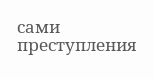сами преступления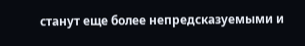станут еще более непредсказуемыми и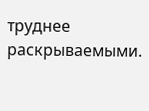труднее раскрываемыми.